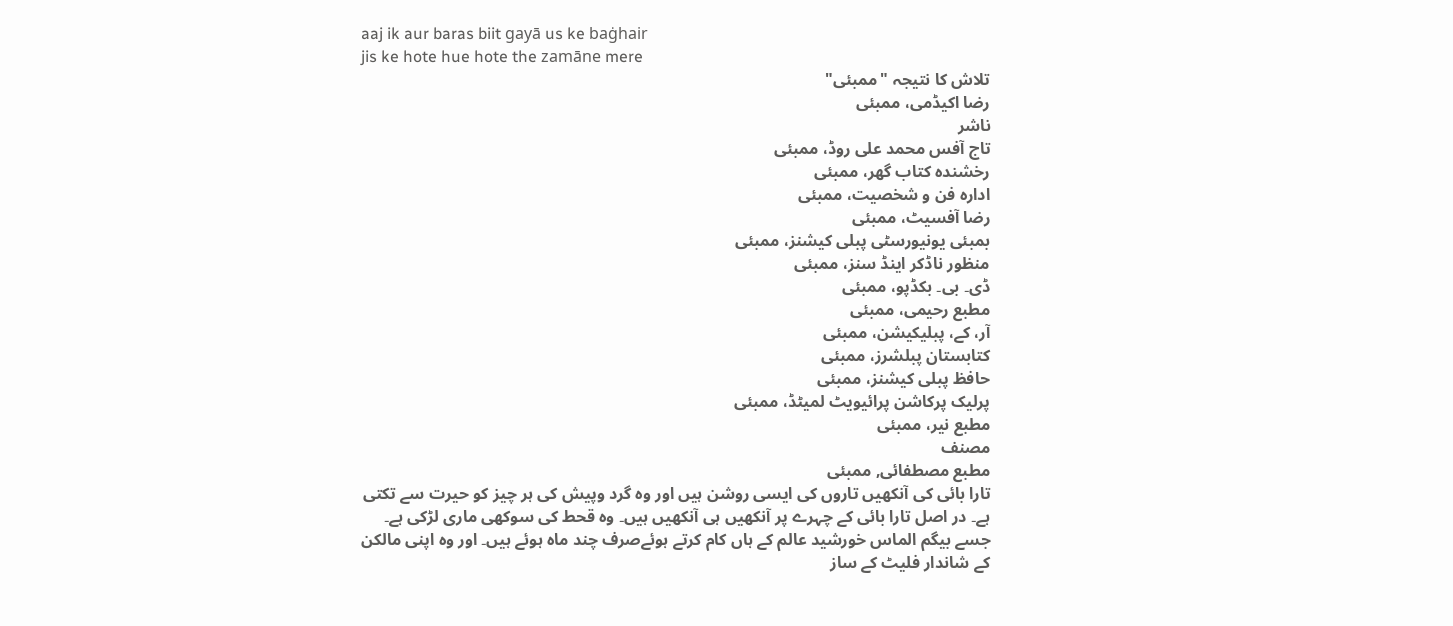aaj ik aur baras biit gayā us ke baġhair
jis ke hote hue hote the zamāne mere
تلاش کا نتیجہ "ممبئی"
رضا اکیڈمی، ممبئی
ناشر
تاج آفس محمد علی روڈ، ممبئی
رخشندہ کتاب گھر، ممبئی
ادارہ فن و شخصیت، ممبئی
رضا آفسیٹ، ممبئی
بمبئی یونیورسٹی پبلی کیشنز، ممبئی
منظور ناڈکر اینڈ سنز، ممبئی
ڈی۔ بی۔ بکڈپو، ممبئی
مطبع رحیمی، ممبئی
آر، کے، پبلیکیشن، ممبئی
کتابستان پبلشرز، ممبئی
حافظ پبلی کیشنز، ممبئی
پرلیک پرکاشن پرائیویٹ لمیٹڈ، ممبئی
مطبع نیر، ممبئی
مصنف
مطبع مصطفائی, ممبئی
تارا بائی کی آنکھیں تاروں کی ایسی روشن ہیں اور وہ گرد وپیش کی ہر چیز کو حیرت سے تکتی ہے۔ در اصل تارا بائی کے چہرے پر آنکھیں ہی آنکھیں ہیں۔ وہ قحط کی سوکھی ماری لڑکی ہے۔ جسے بیگم الماس خورشید عالم کے ہاں کام کرتے ہوئےصرف چند ماہ ہوئے ہیں۔ اور وہ اپنی مالکن کے شاندار فلیٹ کے ساز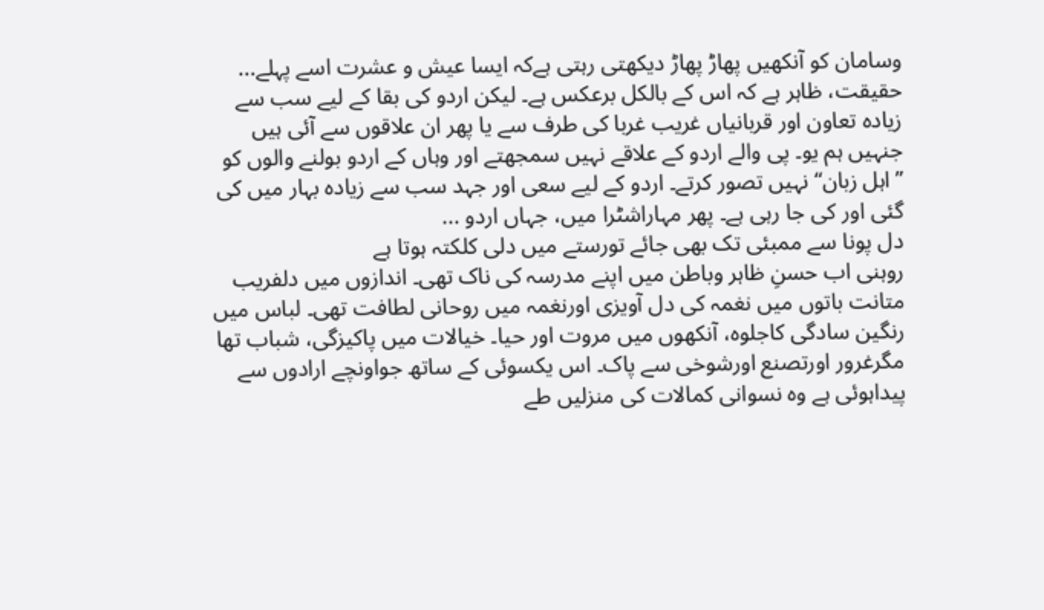وسامان کو آنکھیں پھاڑ پھاڑ دیکھتی رہتی ہےکہ ایسا عیش و عشرت اسے پہلے...
حقیقت، ظاہر ہے کہ اس کے بالکل برعکس ہے۔ لیکن اردو کی بقا کے لیے سب سے زیادہ تعاون اور قربانیاں غریب غربا کی طرف سے یا پھر ان علاقوں سے آئی ہیں جنہیں ہم یو۔ پی والے اردو کے علاقے نہیں سمجھتے اور وہاں کے اردو بولنے والوں کو ’’اہل زبان‘‘ نہیں تصور کرتے۔ اردو کے لیے سعی اور جہد سب سے زیادہ بہار میں کی گئی اور کی جا رہی ہے۔ پھر مہاراشٹرا میں، جہاں اردو ...
دل پونا سے ممبئی تک بھی جائے تورستے میں دلی کلکتہ ہوتا ہے
روہنی اب حسنِ ظاہر وباطن میں اپنے مدرسہ کی ناک تھی۔ اندازوں میں دلفریب متانت باتوں میں نغمہ کی دل آویزی اورنغمہ میں روحانی لطافت تھی۔ لباس میں رنگین سادگی کاجلوہ، آنکھوں میں مروت اور حیا۔ خیالات میں پاکیزگی، شباب تھا مگرغرور اورتصنع اورشوخی سے پاک۔ اس یکسوئی کے ساتھ جواونچے ارادوں سے پیداہوئی ہے وہ نسوانی کمالات کی منزلیں طے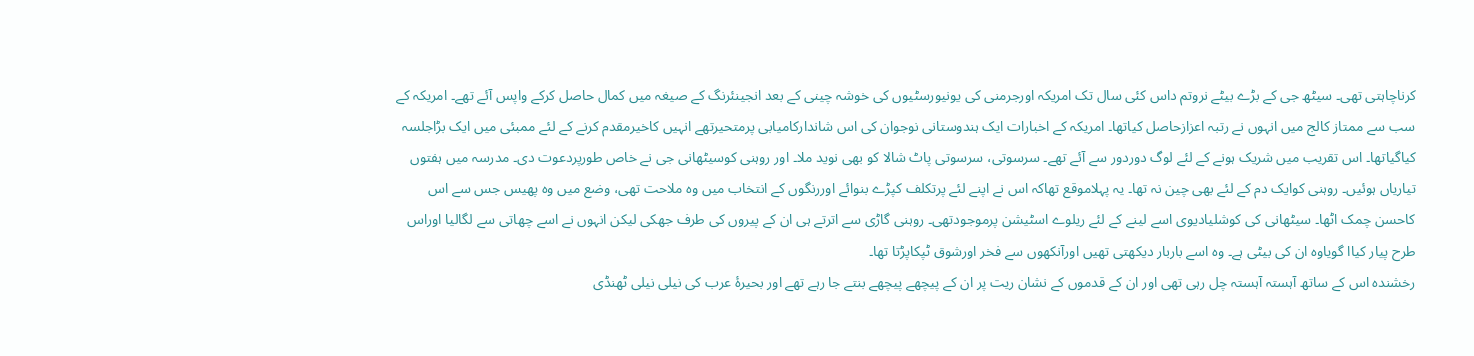کرناچاہتی تھی۔ سیٹھ جی کے بڑے بیٹے نروتم داس کئی سال تک امریکہ اورجرمنی کی یونیورسٹیوں کی خوشہ چینی کے بعد انجینئرنگ کے صیغہ میں کمال حاصل کرکے واپس آئے تھے۔ امریکہ کے سب سے ممتاز کالج میں انہوں نے رتبہ اعزازحاصل کیاتھا۔ امریکہ کے اخبارات ایک ہندوستانی نوجوان کی اس شاندارکامیابی پرمتحیرتھے انہیں کاخیرمقدم کرنے کے لئے ممبئی میں ایک بڑاجلسہ کیاگیاتھا۔ اس تقریب میں شریک ہونے کے لئے لوگ دوردور سے آئے تھے۔ سرسوتی، سرسوتی پاٹ شالا کو بھی نوید ملا۔ اور روہنی کوسیٹھانی جی نے خاص طورپردعوت دی۔ مدرسہ میں ہفتوں تیاریاں ہوئیں۔ روہنی کوایک دم کے لئے بھی چین نہ تھا۔ یہ پہلاموقع تھاکہ اس نے اپنے لئے پرتکلف کپڑے بنوائے اوررنگوں کے انتخاب میں وہ ملاحت تھی، وضع میں وہ پھیس جس سے اس کاحسن چمک اٹھا۔ سیٹھانی کی کوشلیادیوی اسے لینے کے لئے ریلوے اسٹیشن پرموجودتھی۔ روہنی گاڑی سے اترتے ہی ان کے پیروں کی طرف جھکی لیکن انہوں نے اسے چھاتی سے لگالیا اوراس طرح پیار کیاا گویاوہ ان کی بیٹی ہے۔ وہ اسے باربار دیکھتی تھیں اورآنکھوں سے فخر اورشوق ٹپکاپڑتا تھا۔
رخشندہ اس کے ساتھ آہستہ آہستہ چل رہی تھی اور ان کے قدموں کے نشان ریت پر ان کے پیچھے پیچھے بنتے جا رہے تھے اور بحیرۂ عرب کی نیلی نیلی ٹھنڈی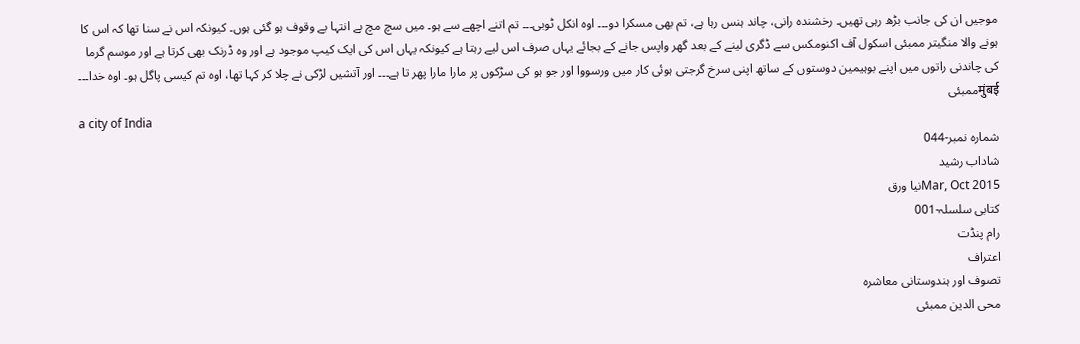موجیں ان کی جانب بڑھ رہی تھیں۔ رخشندہ رانی، چاند ہنس رہا ہے، تم بھی مسکرا دو۔۔۔ اوہ انکل ٹوبی۔۔۔ تم اتنے اچھے سے ہو۔ میں سچ مچ بے انتہا بے وقوف ہو گئی ہوں۔ کیونکہ اس نے سنا تھا کہ اس کا ہونے والا منگیتر ممبئی اسکول آف اکنومکس سے ڈگری لینے کے بعد گھر واپس جانے کے بجائے یہاں صرف اس لیے رہتا ہے کیونکہ یہاں اس کی ایک کیپ موجود ہے اور وہ ڈرنک بھی کرتا ہے اور موسم گرما کی چاندنی راتوں میں اپنے بوہیمین دوستوں کے ساتھ اپنی سرخ گرجتی ہوئی کار میں ورسووا اور جو ہو کی سڑکوں پر مارا مارا پھر تا ہے۔۔۔ اور آتشیں لڑکی نے چلا کر کہا تھا، اوہ تم کیسی پاگل ہو۔ اوہ خدا۔۔۔
मुंबईممبئی
a city of India
شمارہ نمبر-044
شاداب رشید
Mar, Oct 2015نیا ورق
کتابی سلسلہ-001
رام پنڈت
اعتراف
تصوف اور ہندوستانی معاشرہ
محی الدین ممبئی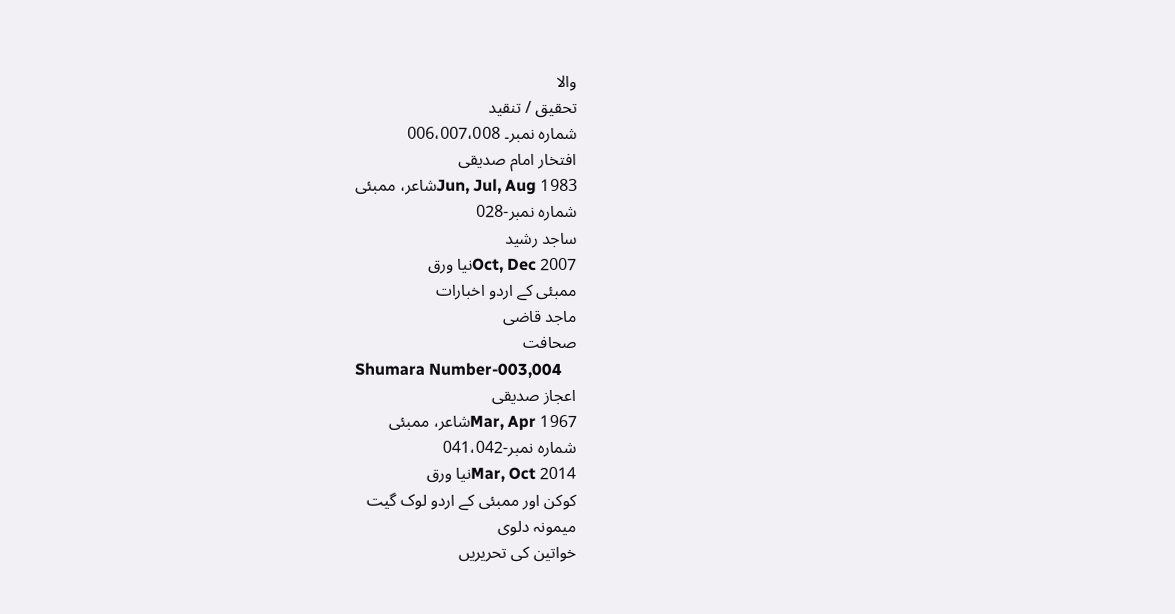والا
تحقیق / تنقید
شمارہ نمبر۔ 006،007،008
افتخار امام صدیقی
Jun, Jul, Aug 1983شاعر، ممبئی
شمارہ نمبر-028
ساجد رشید
Oct, Dec 2007نیا ورق
ممبئی کے اردو اخبارات
ماجد قاضی
صحافت
Shumara Number-003,004
اعجاز صدیقی
Mar, Apr 1967شاعر، ممبئی
شمارہ نمبر-041،042
Mar, Oct 2014نیا ورق
کوکن اور ممبئی کے اردو لوک گیت
میمونہ دلوی
خواتین کی تحریریں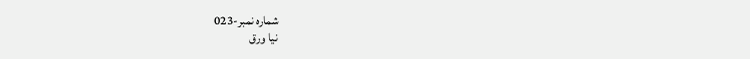شمارہ نمبر-023
نیا ورق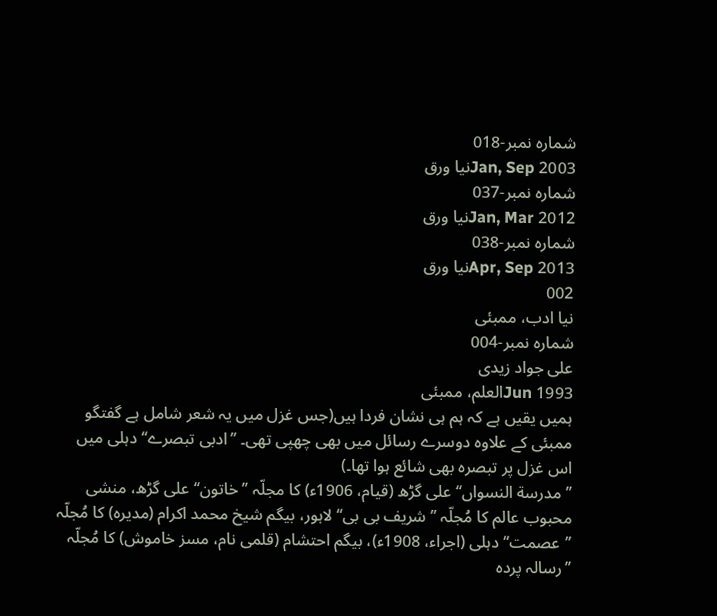شمارہ نمبر-018
Jan, Sep 2003نیا ورق
شمارہ نمبر-037
Jan, Mar 2012نیا ورق
شمارہ نمبر-038
Apr, Sep 2013نیا ورق
002
نیا ادب، ممبئی
شمارہ نمبر-004
علی جواد زیدی
Jun 1993العلم، ممبئی
ہمیں یقیں ہے کہ ہم ہی نشان فردا ہیں(جس غزل میں یہ شعر شامل ہے گفتگو ممبئی کے علاوہ دوسرے رسائل میں بھی چھپی تھی۔ ’’ادبی تبصرے‘‘ دہلی میں اس غزل پر تبصرہ بھی شائع ہوا تھا۔)
’’مدرسة النسواں‘‘ علی گڑھ (قیام، 1906ء) کا مجلّہ ’’خاتون‘‘ علی گڑھ، منشی محبوب عالم کا مُجلّہ ’’شریف بی بی‘‘ لاہور، بیگم شیخ محمد اکرام (مدیرہ) کا مُجلّہ ’’عصمت‘‘ دہلی (اجراء، 1908ء)، بیگم احتشام (قلمی نام، مسز خاموش) کا مُجلّہ ’’رسالہ پردہ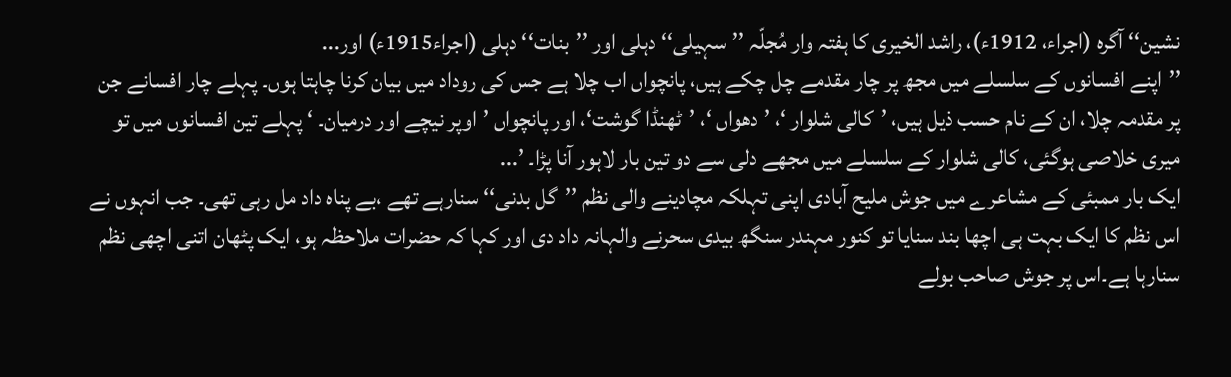نشین‘‘ آگرہ (اجراء، 1912ء)، راشد الخیری کا ہفتہ وار مُجلّہ ’’سہیلی‘‘ دہلی اور ’’بنات‘‘ دہلی (اجراء1915ء) اور...
’’اپنے افسانوں کے سلسلے میں مجھ پر چار مقدمے چل چکے ہیں، پانچواں اب چلا ہے جس کی روداد میں بیان کرنا چاہتا ہوں۔ پہلے چار افسانے جن پر مقدمہ چلا، ان کے نام حسب ذیل ہیں، ’کالی شلوار ‘، ’دھواں ‘، ’ٹھنڈا گوشت‘، اور پانچواں ’اوپر نیچے اور درمیان۔ ‘ پہلے تین افسانوں میں تو میری خلاصی ہوگئی، کالی شلوار کے سلسلے میں مجھے دلی سے دو تین بار لاہور آنا پڑا۔ ’...
ایک بار ممبئی کے مشاعرے میں جوش ملیح آبادی اپنی تہلکہ مچادینے والی نظم ’’گل بدنی‘‘ سنارہے تھے ،بے پناہ داد مل رہی تھی۔ جب انہوں نے اس نظم کا ایک بہت ہی اچھا بند سنایا تو کنور مہندر سنگھ بیدی سحرنے والہانہ داد دی اور کہا کہ حضرات ملاحظہ ہو، ایک پٹھان اتنی اچھی نظم سنارہا ہے۔اس پر جوش صاحب بولے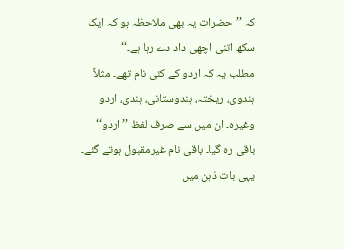کہ ’’حضرات یہ بھی ملاحظہ ہو کہ ایک سکھ اتنی اچھی داد دے رہا ہے۔‘‘
مطلب یہ کہ اردو کے کئی نام تھے۔ مثلاً ہندوی، ریختہ، ہندوستانی، ہندی، اردو وغیرہ۔ ان میں سے صرف لفظ ’’اردو‘‘ باقی رہ گیا۔ باقی نام غیرمقبول ہوتے گئے۔ یہی بات ذہن میں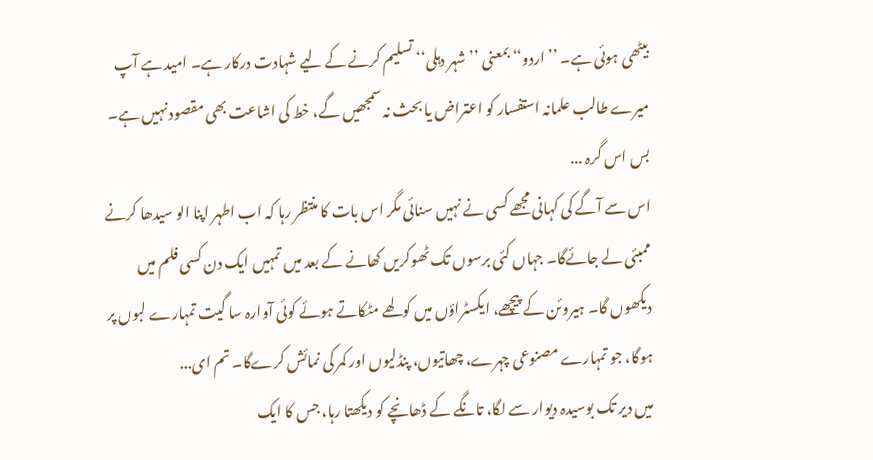بیٹھی ہوئی ہے۔ ’’اردو‘‘ بمعنی ’’شہر دہلی‘‘ تسلیم کرنے کے لیے شہادت درکار ہے۔ امید ہے آپ میرے طالب علمانہ استفسار کو اعتراض یا بحث نہ سمجھیں گے، خط کی اشاعت بھی مقصود نہیں ہے۔ بس اس گرہ ...
اس سے آگے کی کہانی مجھے کسی نے نہیں سنائی مگر اس بات کا منتظر رہا کہ اب اطہر اپنا الو سیدھا کرنے ممبئی لے جائےگا۔ جہاں کئی برسوں تک ٹھوکریں کھانے کے بعد میں تمہیں ایک دن کسی فلم میں دیکھوں گا۔ ہیروئن کے پیچھے، ایکسٹراؤں میں کولھے مٹکاتے ہوئے کوئی آوارہ سا گیت تمہارے لبوں پر ہوگا، جو تمہارے مصنوعی چہرے، چھاتیوں، پنڈلیوں اور کمر کی نمائش کرےگا۔ تم ای...
میں دیر تک بوسیدہ دیوار سے لگا، تانگے کے ڈھانچے کو دیکھتا رہا، جس کا ایک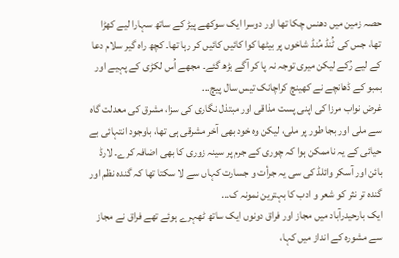حصہ زمین میں دھنس چکا تھا اور دوسرا ایک سوکھے پیڑ کے ساتھ سہارا لیے کھڑا تھا، جس کی ٹُنڈ مُنڈ شاخوں پر بیٹھا کوا کائیں کائیں کر رہا تھا۔ کچھ راہ گیر سلام دعا کے لیے رُکے لیکن میری توجہ نہ پا کر آگے بڑھ گئے۔ مجھے اُس لکڑی کے پہیے اور بمبو کے ڈھانچے نے کھینچ کراچانک تیس سال پیچ...
غرض نواب مرزا کی اپنی پست مذاقی اور مبتذل نگاری کی سزا، مشرق کی معدلت گاہ سے ملی اور بجا طور پر ملی، لیکن وہ خود بھی آخر مشرقی ہی تھا، باوجود انتہائی بے حیائی کے یہ ناممکن ہوا کہ چوری کے جرم پر سینہ زوری کا بھی اضافہ کرے۔ لارڈ بائن اور آسکر وائلڈ کی سی یہ جرأت و جسارت کہاں سے لا سکتا تھا کہ گندہ نظم اور گندہ تر نثر کو شعر و ادب کا بہترین نمونہ ک...
ایک بارحیدرآباد میں مجاز اور فراق دونوں ایک ساتھ ٹھہرے ہوئے تھے فراق نے مجاز سے مشورہ کے انداز میں کہا،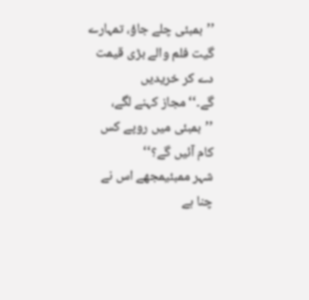’’بمبئی چلے جاؤ، تمہارے گیت فلم والے بڑی قیمت دے کر خریدیں گے۔‘‘مجاز کہنے لگے، ’’بمبئی میں روپے کس کام آئیں گے؟‘‘
شہر ممبئیمجھے اس نے چنا ہے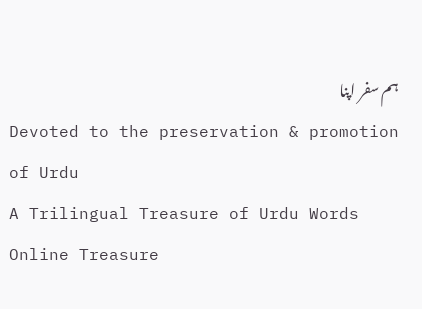ہم سفر اپنا
Devoted to the preservation & promotion of Urdu
A Trilingual Treasure of Urdu Words
Online Treasure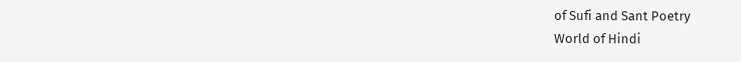of Sufi and Sant Poetry
World of Hindi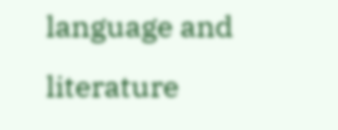language and literature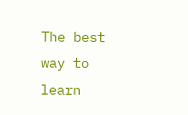The best way to learn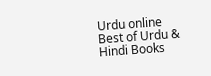Urdu online
Best of Urdu & Hindi Books